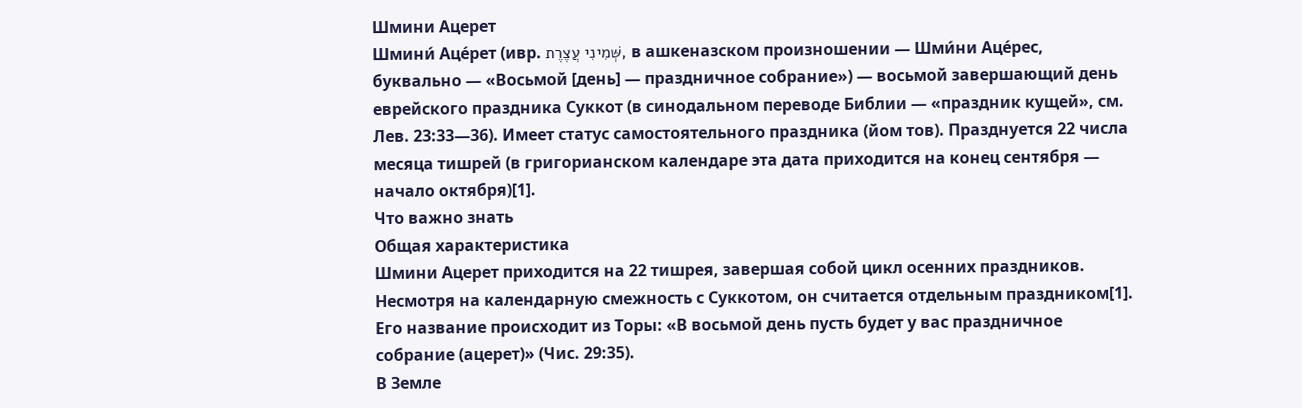Шмини Ацерет
Шмини́ Аце́рет (ивр. שְּׁמִינִי עֲצֶרֶת, в ашкеназском произношении — Шми́ни Аце́рес, буквально — «Восьмой [день] — праздничное собрание») — восьмой завершающий день еврейского праздника Суккот (в синодальном переводе Библии — «праздник кущей», см. Лев. 23:33—36). Имеет статус самостоятельного праздника (йом тов). Празднуется 22 числа месяца тишрей (в григорианском календаре эта дата приходится на конец сентября — начало октября)[1].
Что важно знать
Общая характеристика
Шмини Ацерет приходится на 22 тишрея, завершая собой цикл осенних праздников. Несмотря на календарную смежность с Суккотом, он считается отдельным праздником[1]. Его название происходит из Торы: «В восьмой день пусть будет у вас праздничное собрание (ацерет)» (Чис. 29:35).
В Земле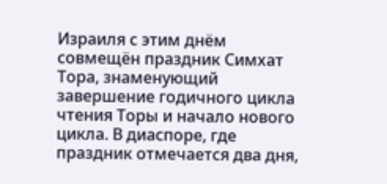Израиля с этим днём совмещён праздник Симхат Тора, знаменующий завершение годичного цикла чтения Торы и начало нового цикла. В диаспоре, где праздник отмечается два дня,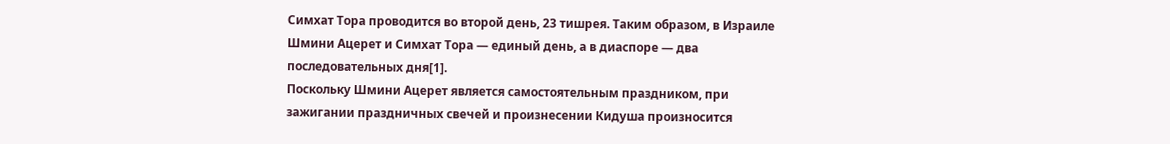Симхат Тора проводится во второй день, 23 тишрея. Таким образом, в Израиле Шмини Ацерет и Симхат Тора — единый день, а в диаспоре — два последовательных дня[1].
Поскольку Шмини Ацерет является самостоятельным праздником, при зажигании праздничных свечей и произнесении Кидуша произносится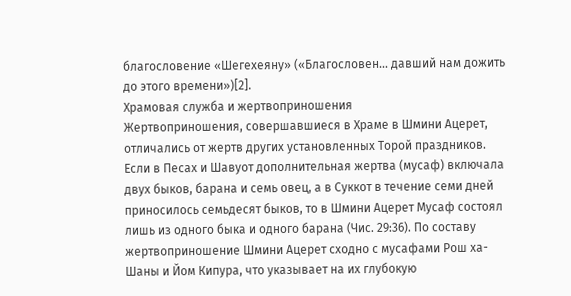благословение «Шегехеяну» («Благословен… давший нам дожить до этого времени»)[2].
Храмовая служба и жертвоприношения
Жертвоприношения, совершавшиеся в Храме в Шмини Ацерет, отличались от жертв других установленных Торой праздников. Если в Песах и Шавуот дополнительная жертва (мусаф) включала двух быков, барана и семь овец, а в Суккот в течение семи дней приносилось семьдесят быков, то в Шмини Ацерет Мусаф состоял лишь из одного быка и одного барана (Чис. 29:36). По составу жертвоприношение Шмини Ацерет сходно с мусафами Рош ха-Шаны и Йом Кипура, что указывает на их глубокую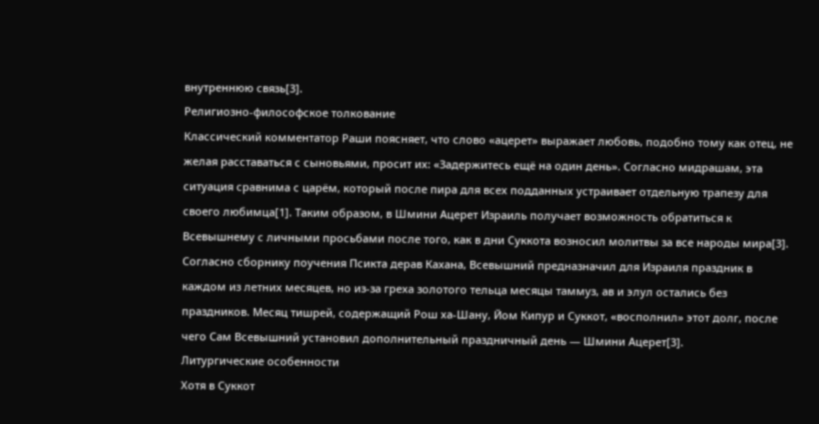внутреннюю связь[3].
Религиозно-философское толкование
Классический комментатор Раши поясняет, что слово «ацерет» выражает любовь, подобно тому как отец, не желая расставаться с сыновьями, просит их: «Задержитесь ещё на один день». Согласно мидрашам, эта ситуация сравнима с царём, который после пира для всех подданных устраивает отдельную трапезу для своего любимца[1]. Таким образом, в Шмини Ацерет Израиль получает возможность обратиться к Всевышнему с личными просьбами после того, как в дни Суккота возносил молитвы за все народы мира[3].
Согласно сборнику поучения Псикта дерав Кахана, Всевышний предназначил для Израиля праздник в каждом из летних месяцев, но из-за греха золотого тельца месяцы таммуз, ав и элул остались без праздников. Месяц тишрей, содержащий Рош ха-Шану, Йом Кипур и Суккот, «восполнил» этот долг, после чего Сам Всевышний установил дополнительный праздничный день — Шмини Ацерет[3].
Литургические особенности
Хотя в Суккот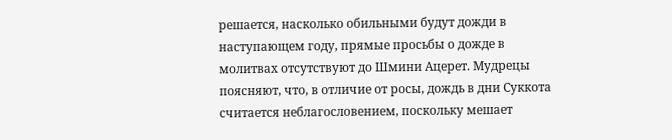решается, насколько обильными будут дожди в наступающем году, прямые просьбы о дожде в молитвах отсутствуют до Шмини Ацерет. Мудрецы поясняют, что, в отличие от росы, дождь в дни Суккота считается неблагословением, поскольку мешает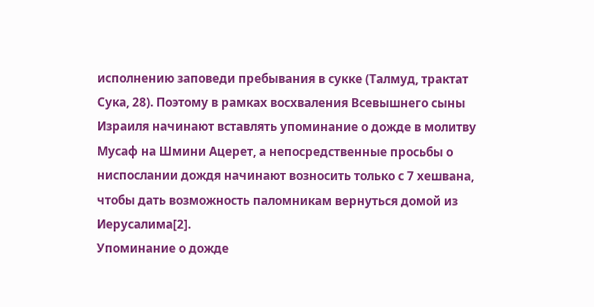исполнению заповеди пребывания в сукке (Талмуд, трактат Сука, 28). Поэтому в рамках восхваления Всевышнего сыны Израиля начинают вставлять упоминание о дожде в молитву Мусаф на Шмини Ацерет, а непосредственные просьбы о ниспослании дождя начинают возносить только с 7 хешвана, чтобы дать возможность паломникам вернуться домой из Иерусалима[2].
Упоминание о дожде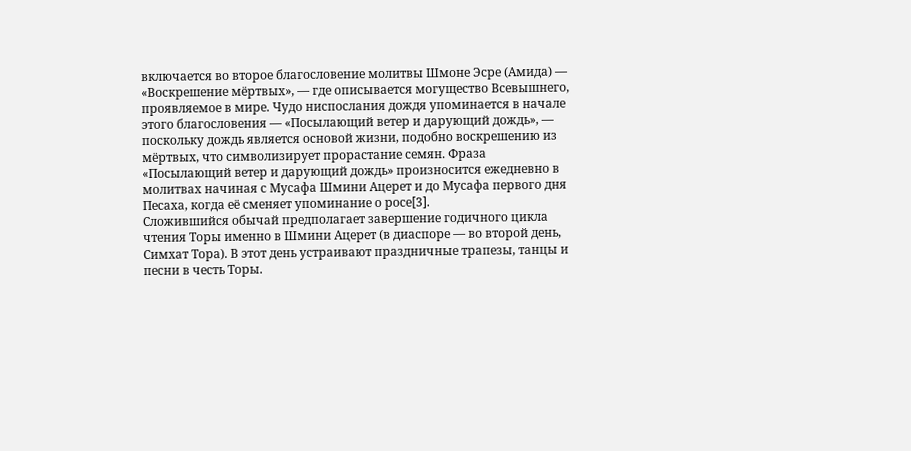включается во второе благословение молитвы Шмоне Эсре (Амида) — «Воскрешение мёртвых», — где описывается могущество Всевышнего, проявляемое в мире. Чудо ниспослания дождя упоминается в начале этого благословения — «Посылающий ветер и дарующий дождь», — поскольку дождь является основой жизни, подобно воскрешению из мёртвых, что символизирует прорастание семян. Фраза «Посылающий ветер и дарующий дождь» произносится ежедневно в молитвах начиная с Мусафа Шмини Ацерет и до Мусафа первого дня Песаха, когда её сменяет упоминание о росе[3].
Сложившийся обычай предполагает завершение годичного цикла чтения Торы именно в Шмини Ацерет (в диаспоре — во второй день, Симхат Тора). В этот день устраивают праздничные трапезы, танцы и песни в честь Торы.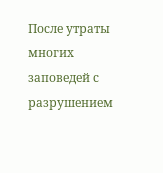После утраты многих заповедей с разрушением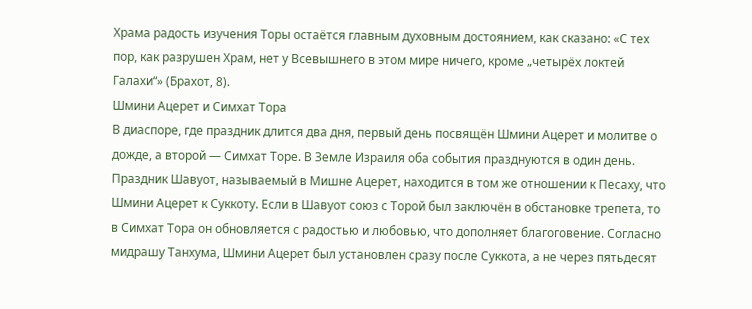Храма радость изучения Торы остаётся главным духовным достоянием, как сказано: «С тех пор, как разрушен Храм, нет у Всевышнего в этом мире ничего, кроме „четырёх локтей Галахи“» (Брахот, 8).
Шмини Ацерет и Симхат Тора
В диаспоре, где праздник длится два дня, первый день посвящён Шмини Ацерет и молитве о дожде, а второй — Симхат Торе. В Земле Израиля оба события празднуются в один день. Праздник Шавуот, называемый в Мишне Ацерет, находится в том же отношении к Песаху, что Шмини Ацерет к Суккоту. Если в Шавуот союз с Торой был заключён в обстановке трепета, то в Симхат Тора он обновляется с радостью и любовью, что дополняет благоговение. Согласно мидрашу Танхума, Шмини Ацерет был установлен сразу после Суккота, а не через пятьдесят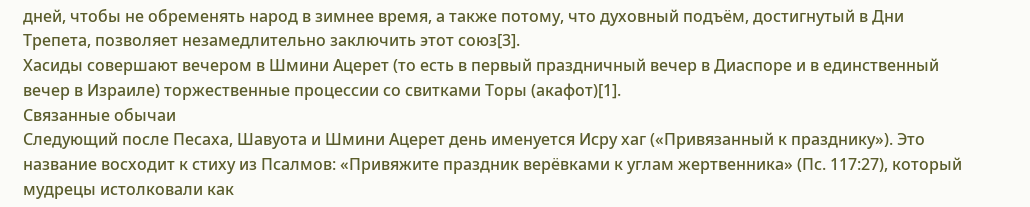дней, чтобы не обременять народ в зимнее время, а также потому, что духовный подъём, достигнутый в Дни Трепета, позволяет незамедлительно заключить этот союз[3].
Хасиды совершают вечером в Шмини Ацерет (то есть в первый праздничный вечер в Диаспоре и в единственный вечер в Израиле) торжественные процессии со свитками Торы (акафот)[1].
Связанные обычаи
Следующий после Песаха, Шавуота и Шмини Ацерет день именуется Исру хаг («Привязанный к празднику»). Это название восходит к стиху из Псалмов: «Привяжите праздник верёвками к углам жертвенника» (Пс. 117:27), который мудрецы истолковали как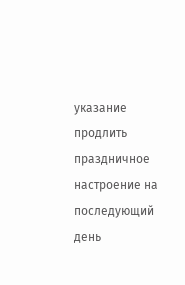указание продлить праздничное настроение на последующий день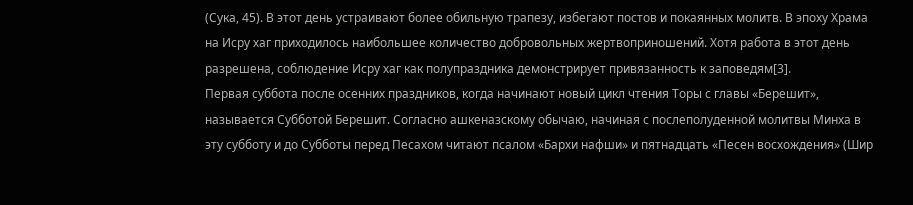(Сука, 45). В этот день устраивают более обильную трапезу, избегают постов и покаянных молитв. В эпоху Храма на Исру хаг приходилось наибольшее количество добровольных жертвоприношений. Хотя работа в этот день разрешена, соблюдение Исру хаг как полупраздника демонстрирует привязанность к заповедям[3].
Первая суббота после осенних праздников, когда начинают новый цикл чтения Торы с главы «Берешит», называется Субботой Берешит. Согласно ашкеназскому обычаю, начиная с послеполуденной молитвы Минха в эту субботу и до Субботы перед Песахом читают псалом «Бархи нафши» и пятнадцать «Песен восхождения» (Шир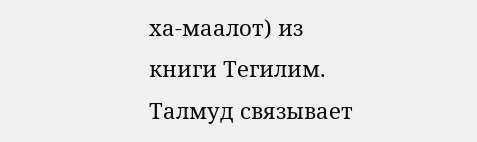ха-маалот) из книги Тегилим. Талмуд связывает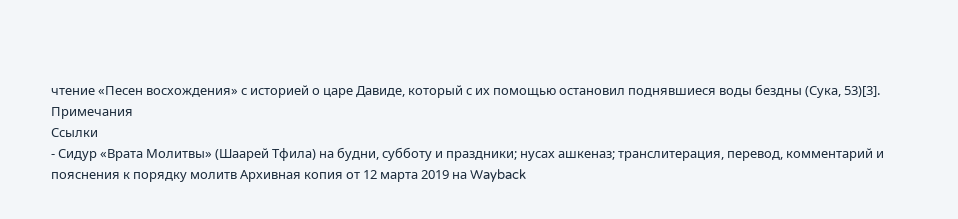чтение «Песен восхождения» с историей о царе Давиде, который с их помощью остановил поднявшиеся воды бездны (Сука, 53)[3].
Примечания
Ссылки
- Сидур «Врата Молитвы» (Шаарей Тфила) на будни, субботу и праздники; нусах ашкеназ; транслитерация, перевод, комментарий и пояснения к порядку молитв Архивная копия от 12 марта 2019 на Wayback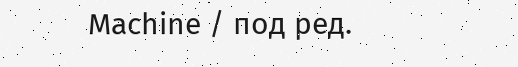Machine / под ред.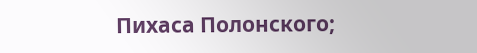Пихаса Полонского;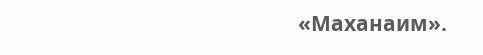«Маханаим».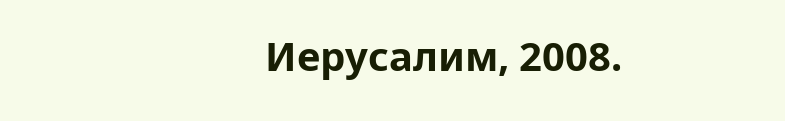Иерусалим, 2008.